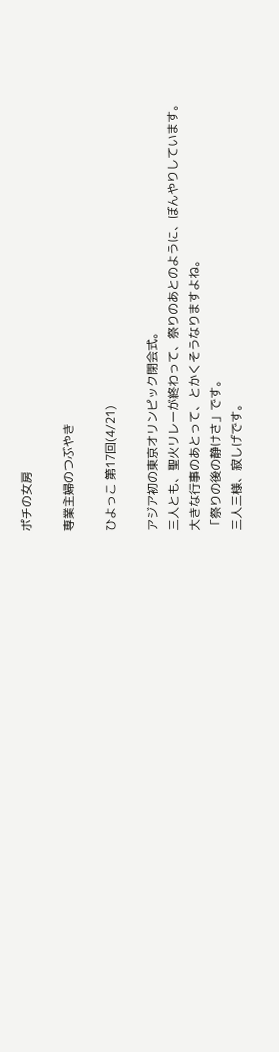ポチの女房

専業主婦のつぶやき

ひよっこ 第17回(4/21)

アジア初の東京オリンピック閉会式。
三人とも、聖火リレーが終わって、祭りのあとのように、ぼんやりしています。
大きな行事のあとって、とかくそうなりますよね。
「祭りの後の静けさ」です。
三人三様、寂しげです。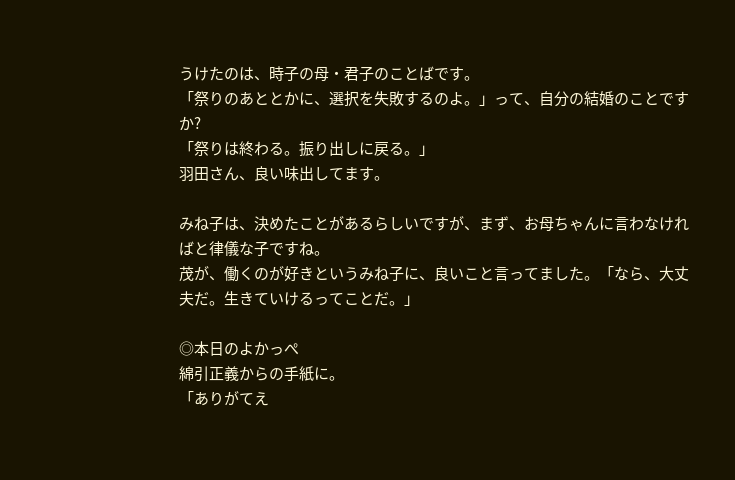うけたのは、時子の母・君子のことばです。
「祭りのあととかに、選択を失敗するのよ。」って、自分の結婚のことですか?
「祭りは終わる。振り出しに戻る。」
羽田さん、良い味出してます。

みね子は、決めたことがあるらしいですが、まず、お母ちゃんに言わなければと律儀な子ですね。
茂が、働くのが好きというみね子に、良いこと言ってました。「なら、大丈夫だ。生きていけるってことだ。」

◎本日のよかっぺ
綿引正義からの手紙に。
「ありがてえ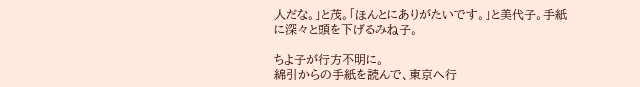人だな。」と茂。「ほんとにありがたいです。」と美代子。手紙に深々と頭を下げるみね子。

ちよ子が行方不明に。
綿引からの手紙を読んで、東京へ行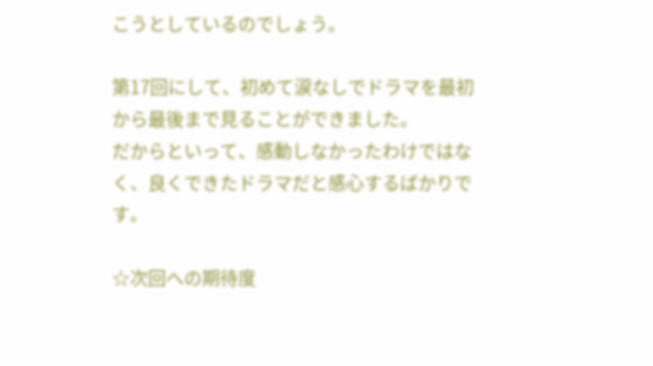こうとしているのでしょう。

第17回にして、初めて涙なしでドラマを最初から最後まで見ることができました。
だからといって、感動しなかったわけではなく、良くできたドラマだと感心するばかりです。

☆次回への期待度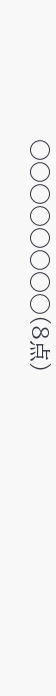○○○○○○○○(8点)